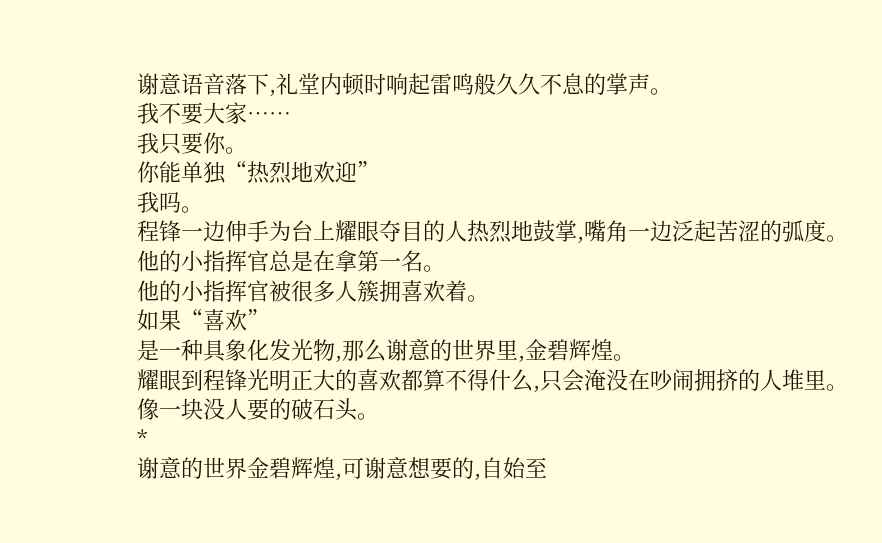谢意语音落下,礼堂内顿时响起雷鸣般久久不息的掌声。
我不要大家……
我只要你。
你能单独“热烈地欢迎”
我吗。
程锋一边伸手为台上耀眼夺目的人热烈地鼓掌,嘴角一边泛起苦涩的弧度。
他的小指挥官总是在拿第一名。
他的小指挥官被很多人簇拥喜欢着。
如果“喜欢”
是一种具象化发光物,那么谢意的世界里,金碧辉煌。
耀眼到程锋光明正大的喜欢都算不得什么,只会淹没在吵闹拥挤的人堆里。
像一块没人要的破石头。
*
谢意的世界金碧辉煌,可谢意想要的,自始至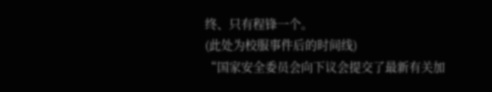终、只有程锋一个。
(此处为校服事件后的时间线)
“国家安全委员会向下议会提交了最新有关加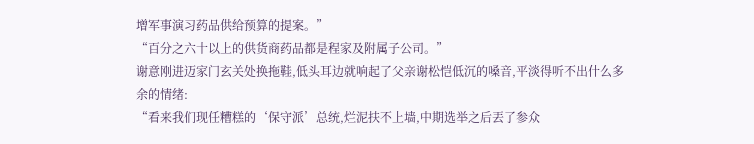增军事演习药品供给预算的提案。”
“百分之六十以上的供货商药品都是程家及附属子公司。”
谢意刚进迈家门玄关处换拖鞋,低头耳边就响起了父亲谢松恺低沉的嗓音,平淡得听不出什么多余的情绪:
“看来我们现任糟糕的‘保守派’总统,烂泥扶不上墙,中期选举之后丟了参众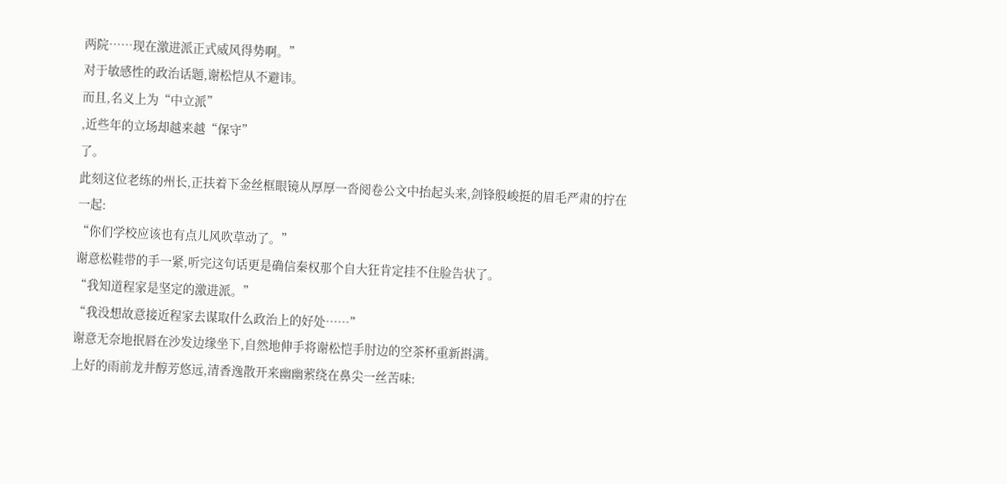两院……现在激进派正式威风得势啊。”
对于敏感性的政治话题,谢松恺从不避讳。
而且,名义上为“中立派”
,近些年的立场却越来越“保守”
了。
此刻这位老练的州长,正扶着下金丝框眼镜从厚厚一沓阅卷公文中抬起头来,剑锋般峻挺的眉毛严肃的拧在一起:
“你们学校应该也有点儿风吹草动了。”
谢意松鞋带的手一紧,听完这句话更是确信秦权那个自大狂肯定挂不住脸告状了。
“我知道程家是坚定的激进派。”
“我没想故意接近程家去谋取什么政治上的好处……”
谢意无奈地抿唇在沙发边缘坐下,自然地伸手将谢松恺手肘边的空茶杯重新斟满。
上好的雨前龙井醇芳悠远,清香逸散开来幽幽萦绕在鼻尖一丝苦味: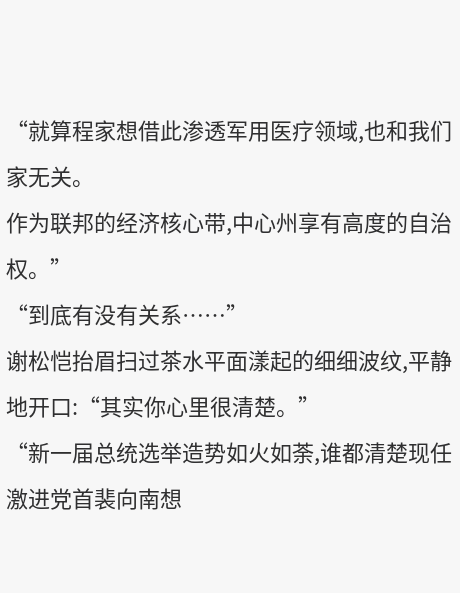“就算程家想借此渗透军用医疗领域,也和我们家无关。
作为联邦的经济核心带,中心州享有高度的自治权。”
“到底有没有关系……”
谢松恺抬眉扫过茶水平面漾起的细细波纹,平静地开口:“其实你心里很清楚。”
“新一届总统选举造势如火如荼,谁都清楚现任激进党首裴向南想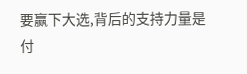要赢下大选,背后的支持力量是付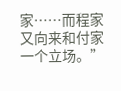家……而程家又向来和付家一个立场。”